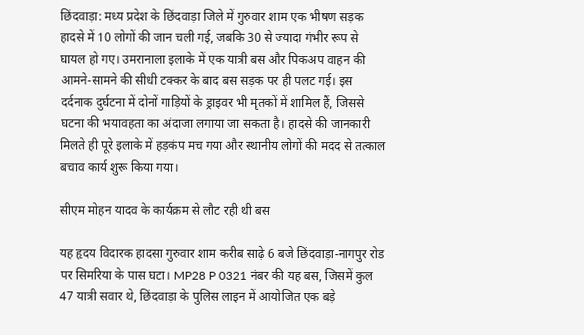छिंदवाड़ा: मध्य प्रदेश के छिंदवाड़ा जिले में गुरुवार शाम एक भीषण सड़क हादसे में 10 लोगों की जान चली गई, जबकि 30 से ज्यादा गंभीर रूप से घायल हो गए। उमरानाला इलाके में एक यात्री बस और पिकअप वाहन की आमने-सामने की सीधी टक्कर के बाद बस सड़क पर ही पलट गई। इस दर्दनाक दुर्घटना में दोनों गाड़ियों के ड्राइवर भी मृतकों में शामिल हैं, जिससे घटना की भयावहता का अंदाजा लगाया जा सकता है। हादसे की जानकारी मिलते ही पूरे इलाके में हड़कंप मच गया और स्थानीय लोगों की मदद से तत्काल बचाव कार्य शुरू किया गया।

सीएम मोहन यादव के कार्यक्रम से लौट रही थी बस

यह हृदय विदारक हादसा गुरुवार शाम करीब साढ़े 6 बजे छिंदवाड़ा-नागपुर रोड पर सिमरिया के पास घटा। MP28 P 0321 नंबर की यह बस, जिसमें कुल 47 यात्री सवार थे, छिंदवाड़ा के पुलिस लाइन में आयोजित एक बड़े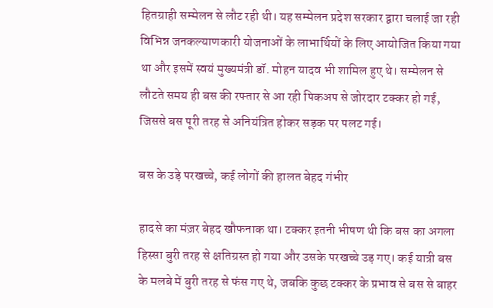हितग्राही सम्मेलन से लौट रही थी। यह सम्मेलन प्रदेश सरकार द्वारा चलाई जा रही विभिन्न जनकल्याणकारी योजनाओं के लाभार्थियों के लिए आयोजित किया गया था और इसमें स्वयं मुख्यमंत्री डॉ. मोहन यादव भी शामिल हुए थे। सम्मेलन से लौटते समय ही बस की रफ्तार से आ रही पिकअप से जोरदार टक्कर हो गई, जिससे बस पूरी तरह से अनियंत्रित होकर सड़क पर पलट गई।

बस के उड़े परखच्चे, कई लोगों की हालत बेहद गंभीर

हादसे का मंज़र बेहद खौफनाक था। टक्कर इतनी भीषण थी कि बस का अगला हिस्सा बुरी तरह से क्षतिग्रस्त हो गया और उसके परखच्चे उड़ गए। कई यात्री बस के मलबे में बुरी तरह से फंस गए थे, जबकि कुछ टक्कर के प्रभाव से बस से बाहर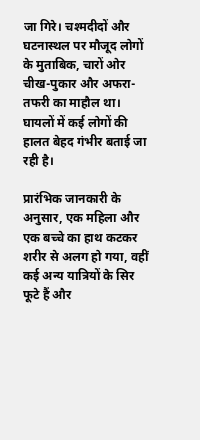जा गिरे। चश्मदीदों और घटनास्थल पर मौजूद लोगों के मुताबिक, चारों ओर चीख-पुकार और अफरा-तफरी का माहौल था। घायलों में कई लोगों की हालत बेहद गंभीर बताई जा रही है।

प्रारंभिक जानकारी के अनुसार, एक महिला और एक बच्चे का हाथ कटकर शरीर से अलग हो गया, वहीं कई अन्य यात्रियों के सिर फूटे हैं और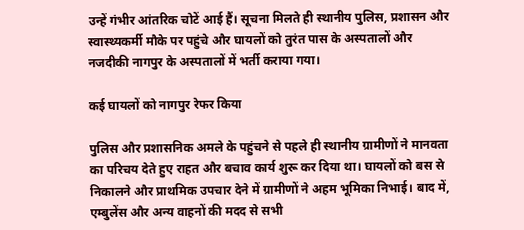उन्हें गंभीर आंतरिक चोटें आई हैं। सूचना मिलते ही स्थानीय पुलिस, प्रशासन और स्वास्थ्यकर्मी मौके पर पहुंचे और घायलों को तुरंत पास के अस्पतालों और नजदीकी नागपुर के अस्पतालों में भर्ती कराया गया।

कई घायलों को नागपुर रेफर किया

पुलिस और प्रशासनिक अमले के पहुंचने से पहले ही स्थानीय ग्रामीणों ने मानवता का परिचय देते हुए राहत और बचाव कार्य शुरू कर दिया था। घायलों को बस से निकालने और प्राथमिक उपचार देने में ग्रामीणों ने अहम भूमिका निभाई। बाद में, एम्बुलेंस और अन्य वाहनों की मदद से सभी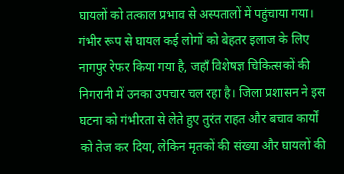घायलों को तत्काल प्रभाव से अस्पतालों में पहुंचाया गया। गंभीर रूप से घायल कई लोगों को बेहतर इलाज के लिए नागपुर रेफर किया गया है, जहाँ विशेषज्ञ चिकित्सकों की निगरानी में उनका उपचार चल रहा है। जिला प्रशासन ने इस घटना को गंभीरता से लेते हुए तुरंत राहत और बचाव कार्यों को तेज कर दिया, लेकिन मृतकों की संख्या और घायलों की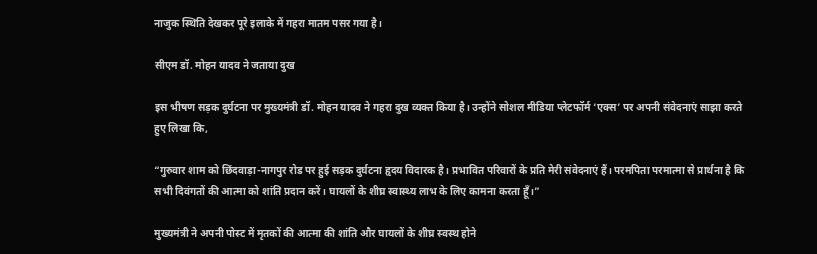नाजुक स्थिति देखकर पूरे इलाके में गहरा मातम पसर गया है।

सीएम डॉ. मोहन यादव ने जताया दुख

इस भीषण सड़क दुर्घटना पर मुख्यमंत्री डॉ. मोहन यादव ने गहरा दुख व्यक्त किया है। उन्होंने सोशल मीडिया प्लेटफॉर्म ‘एक्स’ पर अपनी संवेदनाएं साझा करते हुए लिखा कि,

“गुरुवार शाम को छिंदवाड़ा-नागपुर रोड पर हुई सड़क दुर्घटना हृदय विदारक है। प्रभावित परिवारों के प्रति मेरी संवेदनाएं हैं। परमपिता परमात्मा से प्रार्थना है कि सभी दिवंगतों की आत्मा को शांति प्रदान करें। घायलों के शीघ्र स्वास्थ्य लाभ के लिए कामना करता हूँ।”

मुख्यमंत्री ने अपनी पोस्ट में मृतकों की आत्मा की शांति और घायलों के शीघ्र स्वस्थ होने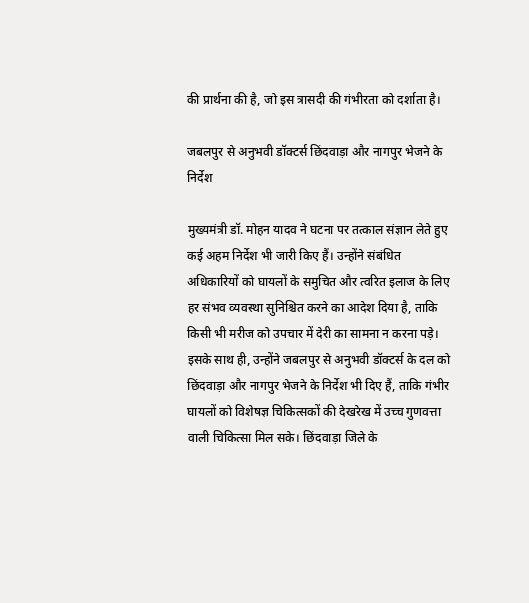की प्रार्थना की है, जो इस त्रासदी की गंभीरता को दर्शाता है।

जबलपुर से अनुभवी डॉक्टर्स छिंदवाड़ा और नागपुर भेजने के निर्देश

मुख्यमंत्री डॉ. मोहन यादव ने घटना पर तत्काल संज्ञान लेते हुए कई अहम निर्देश भी जारी किए हैं। उन्होंने संबंधित अधिकारियों को घायलों के समुचित और त्वरित इलाज के लिए हर संभव व्यवस्था सुनिश्चित करने का आदेश दिया है, ताकि किसी भी मरीज को उपचार में देरी का सामना न करना पड़े। इसके साथ ही, उन्होंने जबलपुर से अनुभवी डॉक्टर्स के दल को छिंदवाड़ा और नागपुर भेजने के निर्देश भी दिए हैं, ताकि गंभीर घायलों को विशेषज्ञ चिकित्सकों की देखरेख में उच्च गुणवत्ता वाली चिकित्सा मिल सके। छिंदवाड़ा जिले के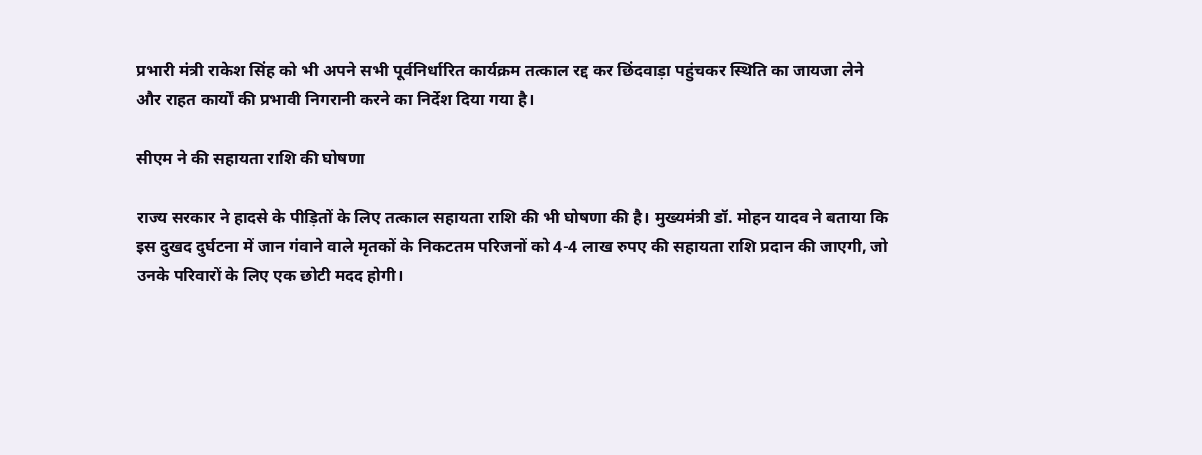प्रभारी मंत्री राकेश सिंह को भी अपने सभी पूर्वनिर्धारित कार्यक्रम तत्काल रद्द कर छिंदवाड़ा पहुंचकर स्थिति का जायजा लेने और राहत कार्यों की प्रभावी निगरानी करने का निर्देश दिया गया है।

सीएम ने की सहायता राशि की घोषणा

राज्य सरकार ने हादसे के पीड़ितों के लिए तत्काल सहायता राशि की भी घोषणा की है। मुख्यमंत्री डॉ. मोहन यादव ने बताया कि इस दुखद दुर्घटना में जान गंवाने वाले मृतकों के निकटतम परिजनों को 4-4 लाख रुपए की सहायता राशि प्रदान की जाएगी, जो उनके परिवारों के लिए एक छोटी मदद होगी।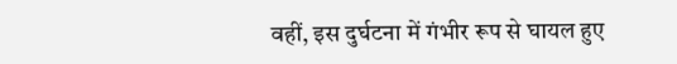वहीं, इस दुर्घटना में गंभीर रूप से घायल हुए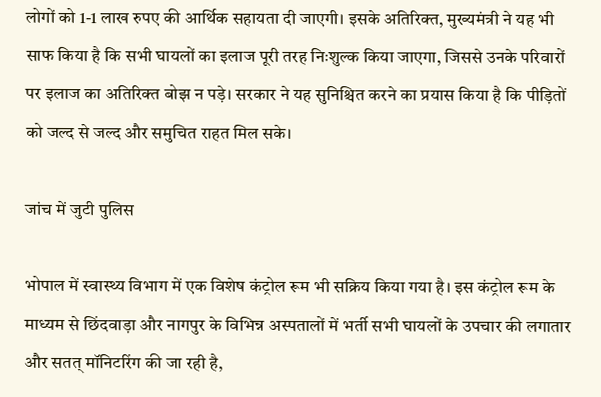लोगों को 1-1 लाख रुपए की आर्थिक सहायता दी जाएगी। इसके अतिरिक्त, मुख्यमंत्री ने यह भी साफ किया है कि सभी घायलों का इलाज पूरी तरह निःशुल्क किया जाएगा, जिससे उनके परिवारों पर इलाज का अतिरिक्त बोझ न पड़े। सरकार ने यह सुनिश्चित करने का प्रयास किया है कि पीड़ितों को जल्द से जल्द और समुचित राहत मिल सके।

जांच में जुटी पुलिस

भोपाल में स्वास्थ्य विभाग में एक विशेष कंट्रोल रूम भी सक्रिय किया गया है। इस कंट्रोल रूम के माध्यम से छिंदवाड़ा और नागपुर के विभिन्न अस्पतालों में भर्ती सभी घायलों के उपचार की लगातार और सतत् मॉनिटरिंग की जा रही है,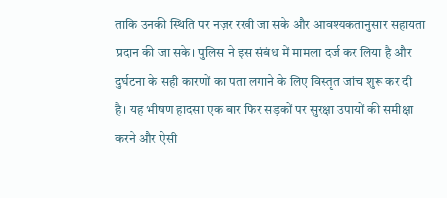ताकि उनकी स्थिति पर नज़र रखी जा सके और आवश्यकतानुसार सहायता प्रदान की जा सके। पुलिस ने इस संबंध में मामला दर्ज कर लिया है और दुर्घटना के सही कारणों का पता लगाने के लिए विस्तृत जांच शुरू कर दी है। यह भीषण हादसा एक बार फिर सड़कों पर सुरक्षा उपायों की समीक्षा करने और ऐसी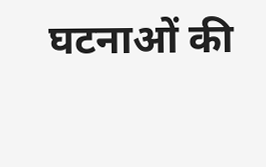घटनाओं की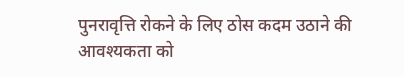पुनरावृत्ति रोकने के लिए ठोस कदम उठाने की आवश्यकता को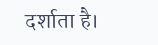दर्शाता है।